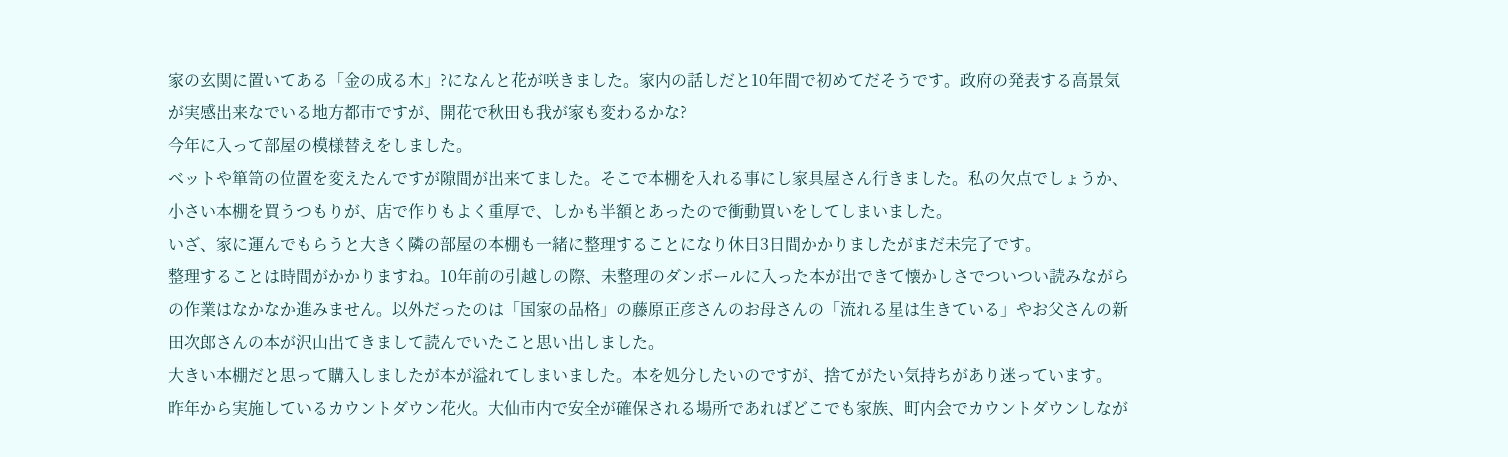家の玄関に置いてある「金の成る木」?になんと花が咲きました。家内の話しだと10年間で初めてだそうです。政府の発表する高景気が実感出来なでいる地方都市ですが、開花で秋田も我が家も変わるかな?
今年に入って部屋の模様替えをしました。
ベットや箪笥の位置を変えたんですが隙間が出来てました。そこで本棚を入れる事にし家具屋さん行きました。私の欠点でしょうか、小さい本棚を買うつもりが、店で作りもよく重厚で、しかも半額とあったので衝動買いをしてしまいました。
いざ、家に運んでもらうと大きく隣の部屋の本棚も一緒に整理することになり休日3日間かかりましたがまだ未完了です。
整理することは時間がかかりますね。10年前の引越しの際、未整理のダンボールに入った本が出できて懐かしさでついつい読みながらの作業はなかなか進みません。以外だったのは「国家の品格」の藤原正彦さんのお母さんの「流れる星は生きている」やお父さんの新田次郎さんの本が沢山出てきまして読んでいたこと思い出しました。
大きい本棚だと思って購入しましたが本が溢れてしまいました。本を処分したいのですが、捨てがたい気持ちがあり迷っています。
昨年から実施しているカウントダウン花火。大仙市内で安全が確保される場所であればどこでも家族、町内会でカウントダウンしなが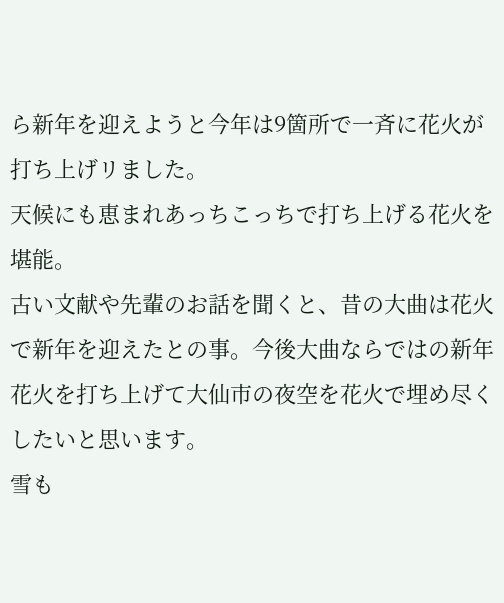ら新年を迎えようと今年は9箇所で一斉に花火が打ち上げリました。
天候にも恵まれあっちこっちで打ち上げる花火を堪能。
古い文献や先輩のお話を聞くと、昔の大曲は花火で新年を迎えたとの事。今後大曲ならではの新年花火を打ち上げて大仙市の夜空を花火で埋め尽くしたいと思います。
雪も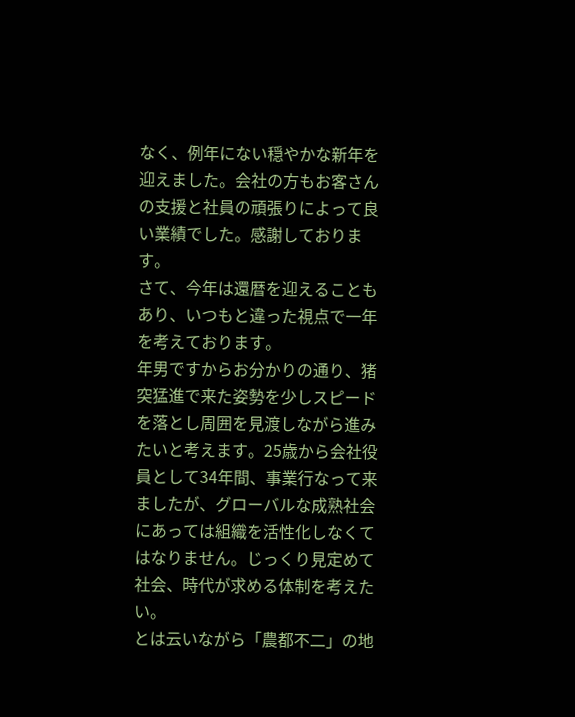なく、例年にない穏やかな新年を迎えました。会社の方もお客さんの支援と社員の頑張りによって良い業績でした。感謝しております。
さて、今年は還暦を迎えることもあり、いつもと違った視点で一年を考えております。
年男ですからお分かりの通り、猪突猛進で来た姿勢を少しスピードを落とし周囲を見渡しながら進みたいと考えます。25歳から会社役員として34年間、事業行なって来ましたが、グローバルな成熟社会にあっては組織を活性化しなくてはなりません。じっくり見定めて社会、時代が求める体制を考えたい。
とは云いながら「農都不二」の地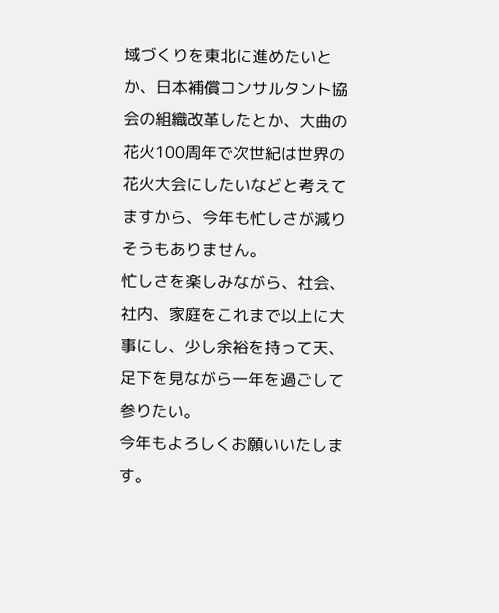域づくりを東北に進めたいとか、日本補償コンサルタント協会の組織改革したとか、大曲の花火100周年で次世紀は世界の花火大会にしたいなどと考えてますから、今年も忙しさが減りそうもありません。
忙しさを楽しみながら、社会、社内、家庭をこれまで以上に大事にし、少し余裕を持って天、足下を見ながら一年を過ごして参りたい。
今年もよろしくお願いいたします。